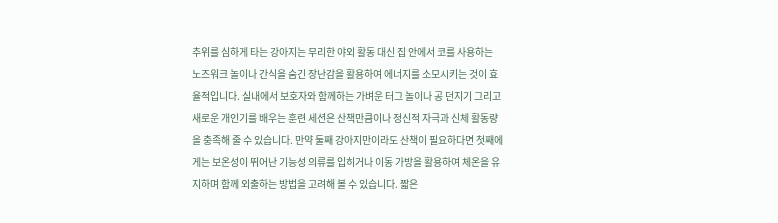추위를 심하게 타는 강아지는 무리한 야외 활동 대신 집 안에서 코를 사용하는 노즈워크 놀이나 간식을 숨긴 장난감을 활용하여 에너지를 소모시키는 것이 효율적입니다. 실내에서 보호자와 함께하는 가벼운 터그 놀이나 공 던지기 그리고 새로운 개인기를 배우는 훈련 세션은 산책만큼이나 정신적 자극과 신체 활동량을 충족해 줄 수 있습니다. 만약 둘째 강아지만이라도 산책이 필요하다면 첫째에게는 보온성이 뛰어난 기능성 의류를 입히거나 이동 가방을 활용하여 체온을 유지하며 함께 외출하는 방법을 고려해 볼 수 있습니다. 짧은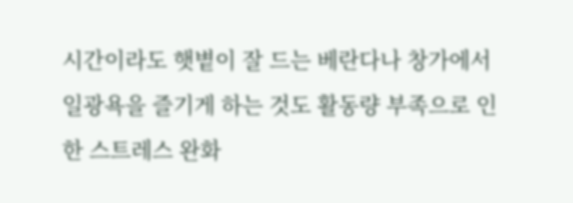시간이라도 햇볕이 잘 드는 베란다나 창가에서 일광욕을 즐기게 하는 것도 활동량 부족으로 인한 스트레스 완화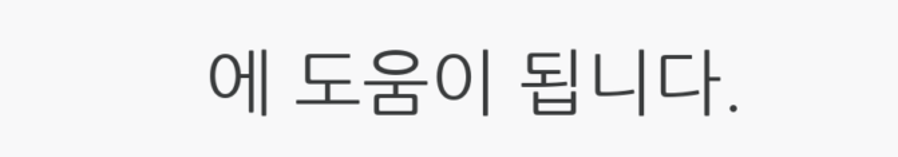에 도움이 됩니다.